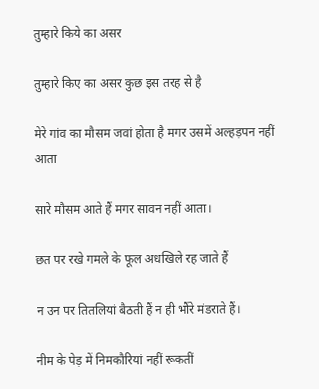तुम्हारे किये का असर

तुम्हारे किए का असर कुछ इस तरह से है

मेरे गांव का मौसम जवां होता है मगर उसमें अल्हड़पन नहीं आता

सारे मौसम आते हैं मगर सावन नहीं आता।

छत पर रखे गमले के फूल अधखिले रह जाते हैं

न उन पर तितलियां बैठती हैं न ही भौंरे मंडराते हैं।

नीम के पेड़ में निमकौरियां नहीं रूकतीं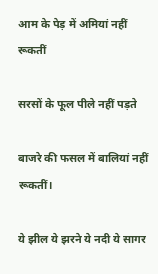आम के पेड़ में अमियां नहीं रूकतीं

सरसों के फूल पीले नहीं पड़ते

बाजरे की फसल में बालियां नहीं रूकतीं।

ये झील ये झरने ये नदी ये सागर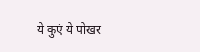ये कुएं ये पोखर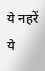ये नहरें ये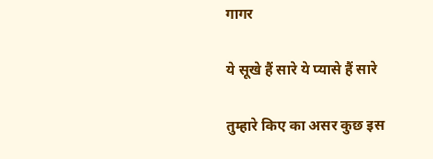गागर

ये सूखे हैं सारे ये प्यासे हैं सारे

तुम्हारे किए का असर कुछ इस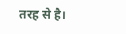तरह से है।